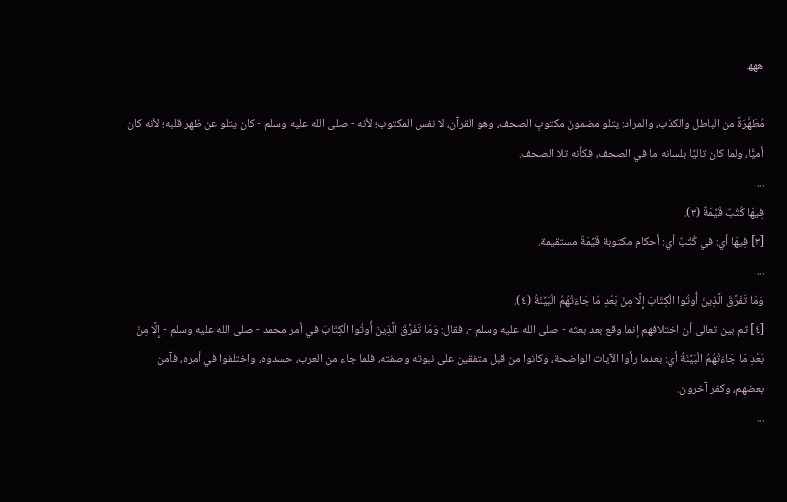ھھھ

مُطَهَّرَةً من الباطل والكذب، والمراد: يتلو مضمونَ مكتوبِ الصحف، وهو القرآن، لا نفس المكتوب؛ لأنه - صلى الله عليه وسلم - كان يتلو عن ظهر قلبه؛ لأنه كان أميًّا، ولما كان تاليًا بلسانه ما في الصحف، فكأنه تلا الصحف.
...
فِيهَا كُتُبٌ قَيِّمَةٌ (٣).
[٣] فِيهَا أي: في كُتُبٌ أي: أحكام مكتوبة قَيِّمَةٌ مستقيمة.
...
وَمَا تَفَرَّقَ الَّذِينَ أُوتُوا الْكِتَابَ إِلَّا مِنْ بَعْدِ مَا جَاءَتْهُمُ الْبَيِّنَةُ (٤).
[٤] ثم بين تعالى أن اختلافهم إنما وقع بعد بعثه - صلى الله عليه وسلم -، فقال: وَمَا تَفَرَّقَ الَّذِينَ أُوتُوا الْكِتَابَ في أمر محمد - صلى الله عليه وسلم - إِلَّا مِنْ بَعْدِ مَا جَاءَتْهُمُ الْبَيِّنَةُ أي: بعدما رأوا الآيات الواضحة، وكانوا من قبل متفقين على نبوته وصفته، فلما جاء من العرب، حسدوه، واختلفوا في أمره، فآمن بعضهم، وكفر آخرون.
...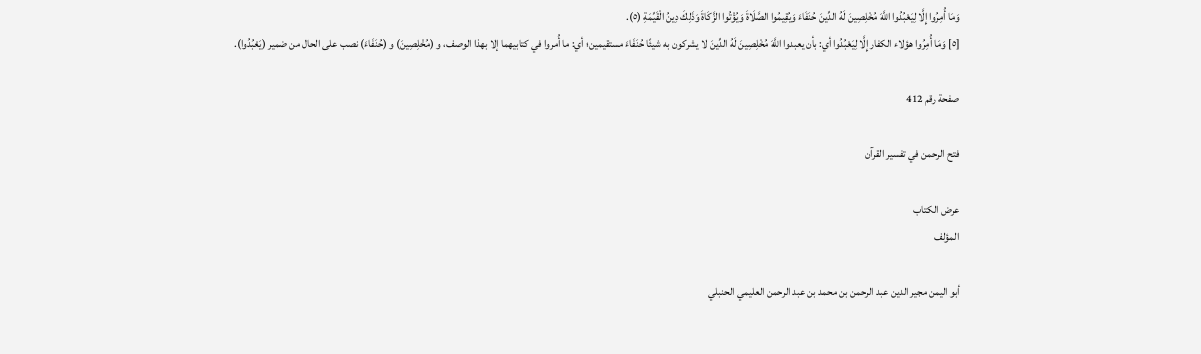وَمَا أُمِرُوا إِلَّا لِيَعْبُدُوا اللَّهَ مُخْلِصِينَ لَهُ الدِّينَ حُنَفَاءَ وَيُقِيمُوا الصَّلَاةَ وَيُؤْتُوا الزَّكَاةَ وَذَلِكَ دِينُ الْقَيِّمَةِ (٥).
[٥] وَمَا أُمِرُوا هؤلاء الكفار إِلَّا لِيَعْبُدُوا أي: بأن يعبدوا اللَّهَ مُخْلِصِينَ لَهُ الدِّينَ لا يشركون به شيئًا حُنَفَاءَ مستقيمين؛ أي: ما أُمروا في كتابيهما إلا بهذا الوصف، و (مُخْلِصِينَ) و (حُنَفَاءَ) نصب على الحال من ضمير (يَعْبُدُوا).

صفحة رقم 412

فتح الرحمن في تفسير القرآن

عرض الكتاب
المؤلف

أبو اليمن مجير الدين عبد الرحمن بن محمد بن عبد الرحمن العليمي الحنبلي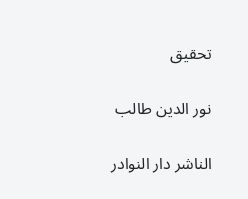تحقيق

نور الدين طالب

الناشر دار النوادر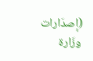(إصدَارات وزَارة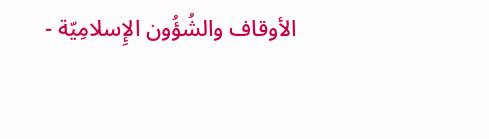الأوقاف والشُؤُون الإِسلامِيّة -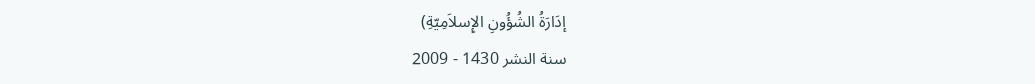إدَارَةُ الشُؤُونِ الإِسلاَمِيّةِ)
سنة النشر 1430 - 2009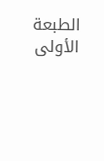الطبعة الأولى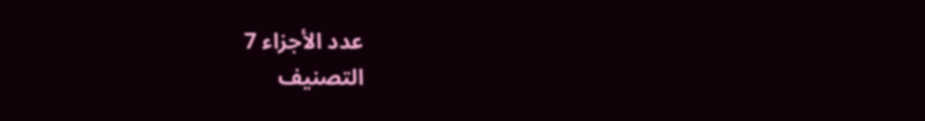عدد الأجزاء 7
التصنيف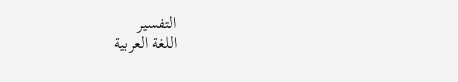التفسير
اللغة العربية